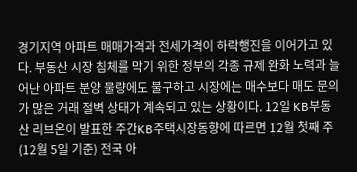경기지역 아파트 매매가격과 전세가격이 하락행진을 이어가고 있다. 부동산 시장 침체를 막기 위한 정부의 각종 규제 완화 노력과 늘어난 아파트 분양 물량에도 불구하고 시장에는 매수보다 매도 문의가 많은 거래 절벽 상태가 계속되고 있는 상황이다. 12일 KB부동산 리브온이 발표한 주간KB주택시장동향에 따르면 12월 첫째 주(12월 5일 기준) 전국 아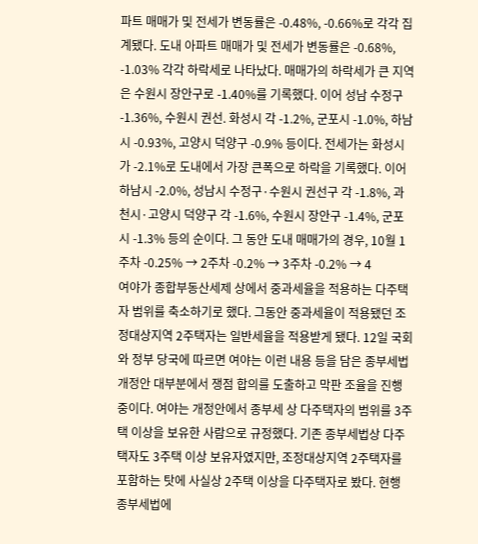파트 매매가 및 전세가 변동률은 -0.48%, -0.66%로 각각 집계됐다. 도내 아파트 매매가 및 전세가 변동률은 -0.68%, -1.03% 각각 하락세로 나타났다. 매매가의 하락세가 큰 지역은 수원시 장안구로 -1.40%를 기록했다. 이어 성남 수정구 -1.36%, 수원시 권선. 화성시 각 -1.2%, 군포시 -1.0%, 하남시 -0.93%, 고양시 덕양구 -0.9% 등이다. 전세가는 화성시가 -2.1%로 도내에서 가장 큰폭으로 하락을 기록했다. 이어 하남시 -2.0%, 성남시 수정구·수원시 권선구 각 -1.8%, 과천시·고양시 덕양구 각 -1.6%, 수원시 장안구 -1.4%, 군포시 -1.3% 등의 순이다. 그 동안 도내 매매가의 경우, 10월 1주차 -0.25% → 2주차 -0.2% → 3주차 -0.2% → 4
여야가 종합부동산세제 상에서 중과세율을 적용하는 다주택자 범위를 축소하기로 했다. 그동안 중과세율이 적용됐던 조정대상지역 2주택자는 일반세율을 적용받게 됐다. 12일 국회와 정부 당국에 따르면 여야는 이런 내용 등을 담은 종부세법 개정안 대부분에서 쟁점 합의를 도출하고 막판 조율을 진행 중이다. 여야는 개정안에서 종부세 상 다주택자의 범위를 3주택 이상을 보유한 사람으로 규정했다. 기존 종부세법상 다주택자도 3주택 이상 보유자였지만, 조정대상지역 2주택자를 포함하는 탓에 사실상 2주택 이상을 다주택자로 봤다. 현행 종부세법에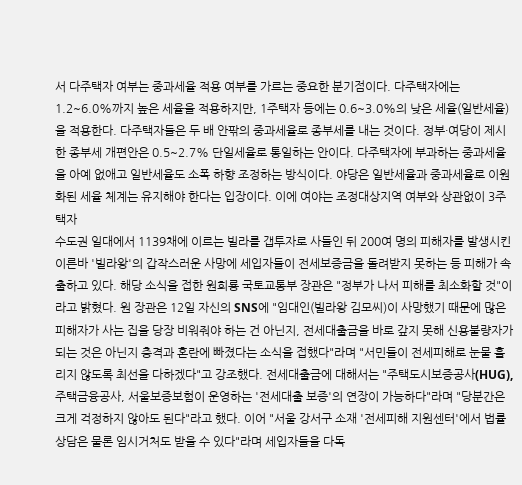서 다주택자 여부는 중과세율 적용 여부를 가르는 중요한 분기점이다. 다주택자에는 1.2~6.0%까지 높은 세율을 적용하지만, 1주택자 등에는 0.6~3.0%의 낮은 세율(일반세율)을 적용한다. 다주택자들은 두 배 안팎의 중과세율로 종부세를 내는 것이다. 정부·여당이 제시한 종부세 개편안은 0.5~2.7% 단일세율로 통일하는 안이다. 다주택자에 부과하는 중과세율을 아예 없애고 일반세율도 소폭 하향 조정하는 방식이다. 야당은 일반세율과 중과세율로 이원화된 세율 체계는 유지해야 한다는 입장이다. 이에 여야는 조정대상지역 여부와 상관없이 3주택자
수도권 일대에서 1139채에 이르는 빌라를 갭투자로 사들인 뒤 200여 명의 피해자를 발생시킨 이른바 '빌라왕'의 갑작스러운 사망에 세입자들이 전세보증금을 돌려받지 못하는 등 피해가 속출하고 있다. 해당 소식을 접한 원희룡 국토교통부 장관은 "정부가 나서 피해를 최소화할 것"이라고 밝혔다. 원 장관은 12일 자신의 SNS에 "임대인(빌라왕 김모씨)이 사망했기 때문에 많은 피해자가 사는 집을 당장 비워줘야 하는 건 아닌지, 전세대출금을 바로 갚지 못해 신용불량자가 되는 것은 아닌지 충격과 혼란에 빠졌다는 소식을 접했다"라며 "서민들이 전세피해로 눈물 흘리지 않도록 최선을 다하겠다"고 강조했다. 전세대출금에 대해서는 "주택도시보증공사(HUG), 주택금융공사, 서울보증보험이 운영하는 '전세대출 보증'의 연장이 가능하다"라며 "당분간은 크게 걱정하지 않아도 된다"라고 했다. 이어 "서울 강서구 소재 '전세피해 지원센터'에서 법률상담은 물론 임시거처도 받을 수 있다"라며 세입자들을 다독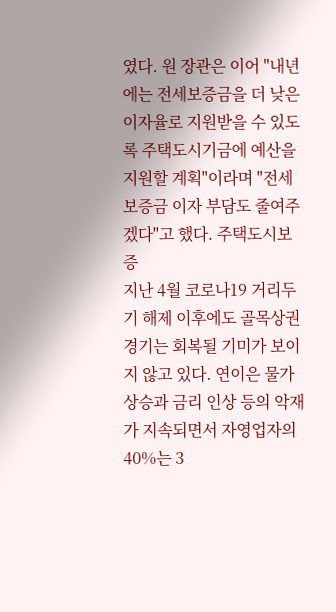였다. 원 장관은 이어 "내년에는 전세보증금을 더 낮은 이자율로 지원받을 수 있도록 주택도시기금에 예산을 지원할 계획"이라며 "전세 보증금 이자 부담도 줄여주겠다"고 했다. 주택도시보증
지난 4월 코로나19 거리두기 해제 이후에도 골목상권 경기는 회복될 기미가 보이지 않고 있다. 연이은 물가 상승과 금리 인상 등의 악재가 지속되면서 자영업자의 40%는 3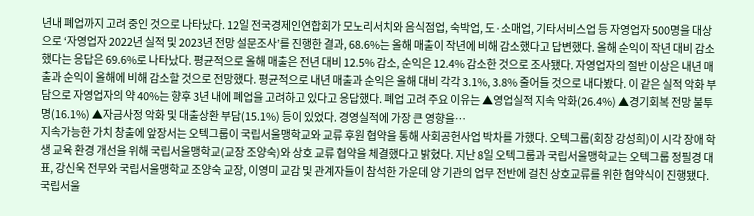년내 폐업까지 고려 중인 것으로 나타났다. 12일 전국경제인연합회가 모노리서치와 음식점업, 숙박업, 도·소매업, 기타서비스업 등 자영업자 500명을 대상으로 ‘자영업자 2022년 실적 및 2023년 전망 설문조사’를 진행한 결과, 68.6%는 올해 매출이 작년에 비해 감소했다고 답변했다. 올해 순익이 작년 대비 감소했다는 응답은 69.6%로 나타났다. 평균적으로 올해 매출은 전년 대비 12.5% 감소, 순익은 12.4% 감소한 것으로 조사됐다. 자영업자의 절반 이상은 내년 매출과 순익이 올해에 비해 감소할 것으로 전망했다. 평균적으로 내년 매출과 순익은 올해 대비 각각 3.1%, 3.8% 줄어들 것으로 내다봤다. 이 같은 실적 악화 부담으로 자영업자의 약 40%는 향후 3년 내에 폐업을 고려하고 있다고 응답했다. 폐업 고려 주요 이유는 ▲영업실적 지속 악화(26.4%) ▲경기회복 전망 불투명(16.1%) ▲자금사정 악화 및 대출상환 부담(15.1%) 등이 있었다. 경영실적에 가장 큰 영향을…
지속가능한 가치 창출에 앞장서는 오텍그룹이 국립서울맹학교와 교류 후원 협약을 통해 사회공헌사업 박차를 가했다. 오텍그룹(회장 강성희)이 시각 장애 학생 교육 환경 개선을 위해 국립서울맹학교(교장 조양숙)와 상호 교류 협약을 체결했다고 밝혔다. 지난 8일 오텍그룹과 국립서울맹학교는 오텍그룹 정필경 대표, 강신욱 전무와 국립서울맹학교 조양숙 교장, 이영미 교감 및 관계자들이 참석한 가운데 양 기관의 업무 전반에 걸친 상호교류를 위한 협약식이 진행됐다. 국립서울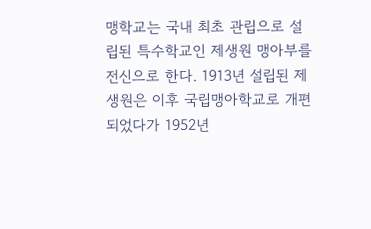맹학교는 국내 최초 관립으로 설립된 특수학교인 제생원 맹아부를 전신으로 한다. 1913년 설립된 제생원은 이후 국립맹아학교로 개편되었다가 1952년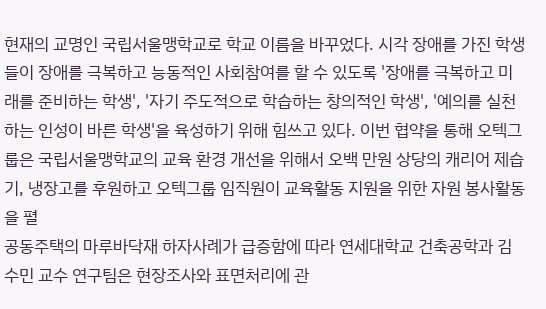현재의 교명인 국립서울맹학교로 학교 이름을 바꾸었다. 시각 장애를 가진 학생들이 장애를 극복하고 능동적인 사회참여를 할 수 있도록 '장애를 극복하고 미래를 준비하는 학생', '자기 주도적으로 학습하는 창의적인 학생', '예의를 실천하는 인성이 바른 학생'을 육성하기 위해 힘쓰고 있다. 이번 협약을 통해 오텍그룹은 국립서울맹학교의 교육 환경 개선을 위해서 오백 만원 상당의 캐리어 제습기, 냉장고를 후원하고 오텍그룹 임직원이 교육활동 지원을 위한 자원 봉사활동을 펼
공동주택의 마루바닥재 하자사례가 급증함에 따라 연세대학교 건축공학과 김수민 교수 연구팀은 현장조사와 표면처리에 관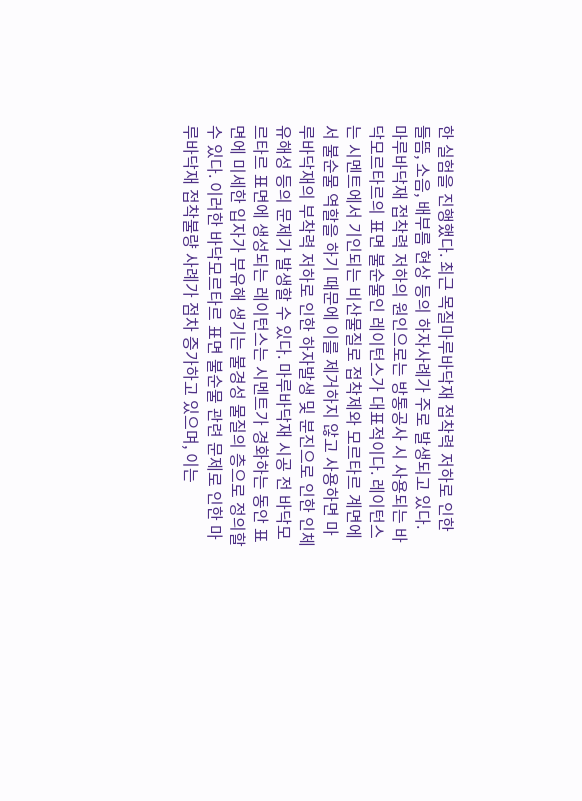한 실험을 진행했다. 최근 목질마루바닥재 접착력 저하로 인한 들뜸, 소음, 배부름 현상 등의 하자사례가 주로 발생되고 있다. 마루바닥재 접착력 저하의 원인으로는 방통공사 시 사용되는 바닥모르타르의 표면 불순물인 레이턴스가 대표적이다. 레이턴스는 시멘트에서 기인되는 비산물질로 접착제와 모르타르 계면에서 불순물 역할을 하기 때문에 이를 제거하지 않고 사용하면 마루바닥재의 부착력 저하로 인한 하자발생 및 분진으로 인한 인체 유해성 등의 문제가 발생할 수 있다. 마루바닥재 시공 전 바닥모르타르 표면에 생성되는 레이턴스는 시멘트가 경화하는 동안 표면에 미세한 입자가 부유해 생기는 불경성 물질의 층으로 정의할 수 있다. 이러한 바닥모르타르 표면 불순물 관련 문제로 인한 마루바닥재 접착불량 사례가 점차 증가하고 있으며, 이는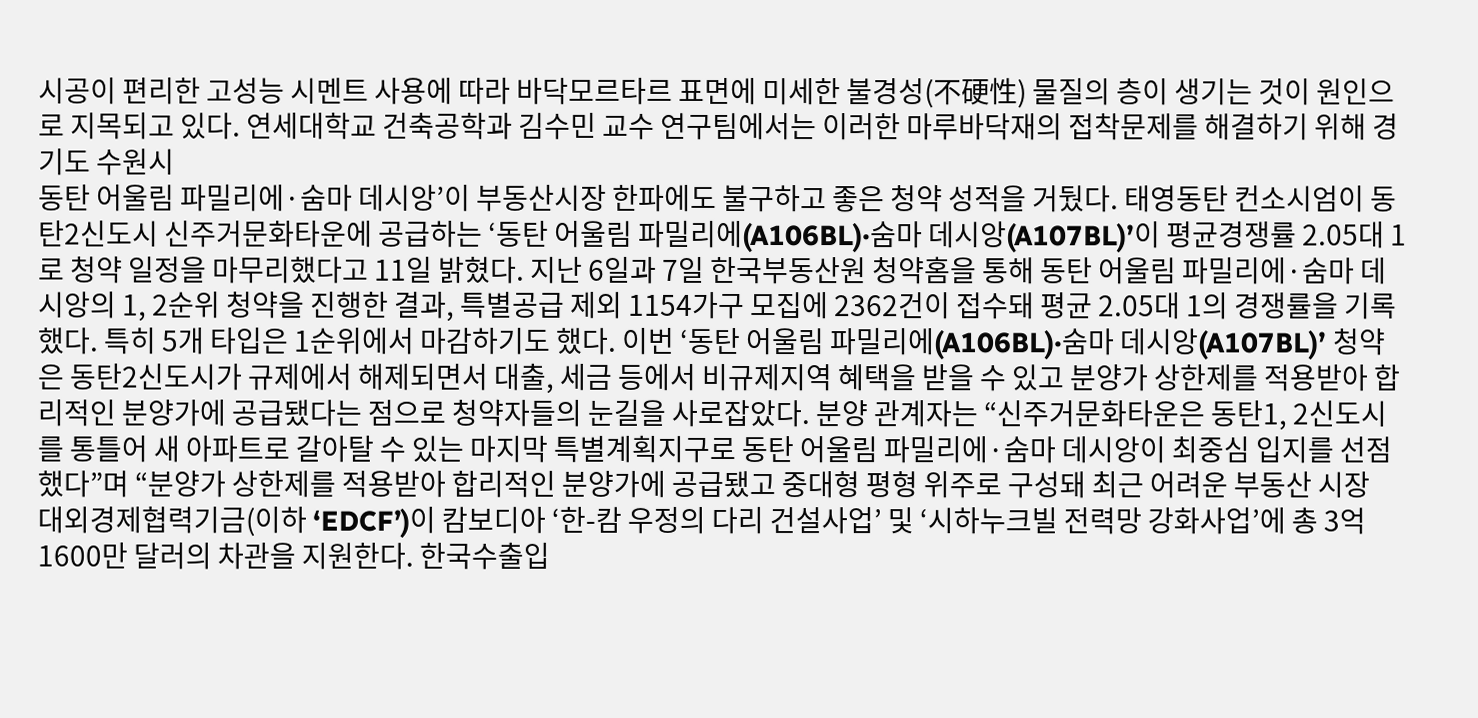시공이 편리한 고성능 시멘트 사용에 따라 바닥모르타르 표면에 미세한 불경성(不硬性) 물질의 층이 생기는 것이 원인으로 지목되고 있다. 연세대학교 건축공학과 김수민 교수 연구팀에서는 이러한 마루바닥재의 접착문제를 해결하기 위해 경기도 수원시
동탄 어울림 파밀리에·숨마 데시앙’이 부동산시장 한파에도 불구하고 좋은 청약 성적을 거뒀다. 태영동탄 컨소시엄이 동탄2신도시 신주거문화타운에 공급하는 ‘동탄 어울림 파밀리에(A106BL)·숨마 데시앙(A107BL)’이 평균경쟁률 2.05대 1로 청약 일정을 마무리했다고 11일 밝혔다. 지난 6일과 7일 한국부동산원 청약홈을 통해 동탄 어울림 파밀리에·숨마 데시앙의 1, 2순위 청약을 진행한 결과, 특별공급 제외 1154가구 모집에 2362건이 접수돼 평균 2.05대 1의 경쟁률을 기록했다. 특히 5개 타입은 1순위에서 마감하기도 했다. 이번 ‘동탄 어울림 파밀리에(A106BL)·숨마 데시앙(A107BL)’ 청약은 동탄2신도시가 규제에서 해제되면서 대출, 세금 등에서 비규제지역 혜택을 받을 수 있고 분양가 상한제를 적용받아 합리적인 분양가에 공급됐다는 점으로 청약자들의 눈길을 사로잡았다. 분양 관계자는 “신주거문화타운은 동탄1, 2신도시를 통틀어 새 아파트로 갈아탈 수 있는 마지막 특별계획지구로 동탄 어울림 파밀리에·숨마 데시앙이 최중심 입지를 선점했다”며 “분양가 상한제를 적용받아 합리적인 분양가에 공급됐고 중대형 평형 위주로 구성돼 최근 어려운 부동산 시장
대외경제협력기금(이하 ‘EDCF’)이 캄보디아 ‘한-캄 우정의 다리 건설사업’ 및 ‘시하누크빌 전력망 강화사업’에 총 3억 1600만 달러의 차관을 지원한다. 한국수출입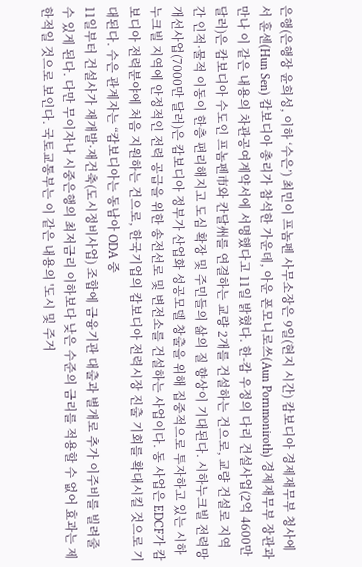은행(은행장 윤희성, 이하 ‘수은’) 최민이 프놈펜 사무소장은 9일(현지 시간) 캄보디아 경제재무부 청사에서 훈센(Hun Sen) 캄보디아 총리가 참석한 가운데, 아운 폰모니로쓰(Aun Pornmoniroth) 경제재무부 장관과 만나 이 같은 내용의 차관공여계약서에 서명했다고 11일 밝혔다. 한-캄 우정의 다리 건설사업(2억 4600만 달러)은 캄보디아 수도인 프놈펜市와 칸달州를 연결하는 교량 2개를 건설하는 건으로, 교량 건설로 지역 간 인적·물적 이동이 한층 편리해지고 도심 확장 및 주민들의 삶의 질 향상이 기대된다. 시하누크빌 전력망 개선사업(7000만 달러)은 캄보디아 정부가 산업화 성공모델 창출을 위해 집중적으로 투자하고 있는 시하누크빌 지역에 안정적인 전력 공급을 위한 송전선로 및 변전소를 건설하는 사업이다. 동 사업은 EDCF가 캄보디아 전력분야에 처음 지원하는 건으로, 한국기업의 캄보디아 전력시장 진출 기회를 확대시킬 것으로 기대된다. 수은 관계자는 “캄보디아는 동남아 ODA 중
11일부터 건설사가 재개발·재건축(도시정비사업) 조합에 금융기관 대출과 별개로 추가 이주비를 빌려줄 수 있게 된다. 다만 무이자나 시중은행의 최저금리 이하보다 낮은 수준의 금리를 적용할 수 없어 효과는 제한적일 것으로 보인다. 국토교통부는 이 같은 내용의 '도시 및 주거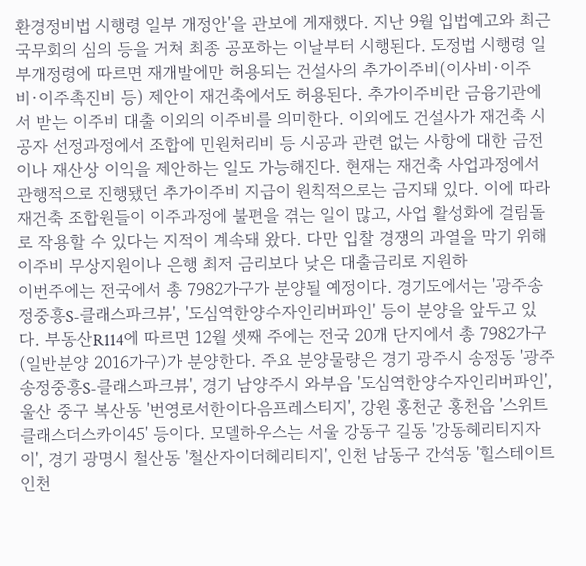환경정비법 시행령 일부 개정안'을 관보에 게재했다. 지난 9월 입법예고와 최근 국무회의 심의 등을 거쳐 최종 공포하는 이날부터 시행된다. 도정법 시행령 일부개정령에 따르면 재개발에만 허용되는 건설사의 추가이주비(이사비·이주비·이주촉진비 등) 제안이 재건축에서도 허용된다. 추가이주비란 금융기관에서 받는 이주비 대출 이외의 이주비를 의미한다. 이외에도 건설사가 재건축 시공자 선정과정에서 조합에 민원처리비 등 시공과 관련 없는 사항에 대한 금전이나 재산상 이익을 제안하는 일도 가능해진다. 현재는 재건축 사업과정에서 관행적으로 진행됐던 추가이주비 지급이 원칙적으로는 금지돼 있다. 이에 따라 재건축 조합원들이 이주과정에 불편을 겪는 일이 많고, 사업 활성화에 걸림돌로 작용할 수 있다는 지적이 계속돼 왔다. 다만 입찰 경쟁의 과열을 막기 위해 이주비 무상지원이나 은행 최저 금리보다 낮은 대출금리로 지원하
이번주에는 전국에서 총 7982가구가 분양될 예정이다. 경기도에서는 '광주송정중흥S-클래스파크뷰', '도심역한양수자인리버파인' 등이 분양을 앞두고 있다. 부동산R114에 따르면 12월 셋째 주에는 전국 20개 단지에서 총 7982가구(일반분양 2016가구)가 분양한다. 주요 분양물량은 경기 광주시 송정동 '광주송정중흥S-클래스파크뷰', 경기 남양주시 와부읍 '도심역한양수자인리버파인', 울산 중구 복산동 '번영로서한이다음프레스티지', 강원 홍천군 홍천읍 '스위트클래스더스카이45' 등이다. 모델하우스는 서울 강동구 길동 '강동헤리티지자이', 경기 광명시 철산동 '철산자이더헤리티지', 인천 남동구 간석동 '힐스테이트인천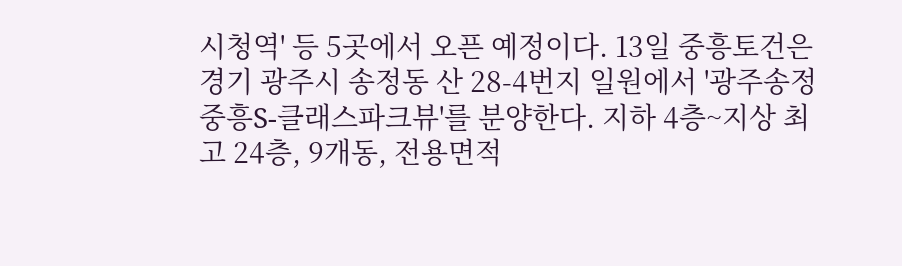시청역' 등 5곳에서 오픈 예정이다. 13일 중흥토건은 경기 광주시 송정동 산 28-4번지 일원에서 '광주송정중흥S-클래스파크뷰'를 분양한다. 지하 4층~지상 최고 24층, 9개동, 전용면적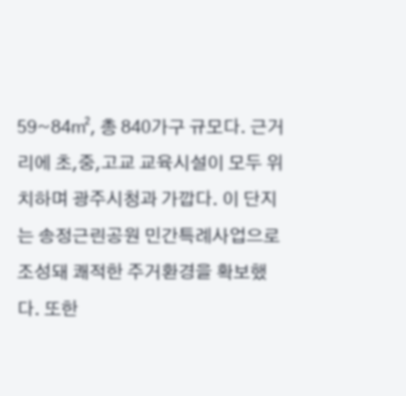59~84㎡, 총 840가구 규모다. 근거리에 초,중,고교 교육시설이 모두 위치하며 광주시청과 가깝다. 이 단지는 송정근린공원 민간특례사업으로 조성돼 쾌적한 주거환경을 확보했다. 또한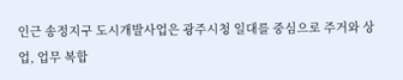인근 송정지구 도시개발사업은 광주시청 일대를 중심으로 주거와 상업, 업무 복합